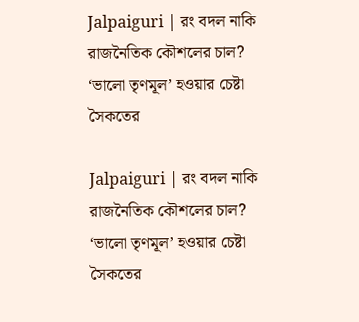Jalpaiguri | রং বদল নাকি রাজনৈতিক কৌশলের চাল? ‘ভালো তৃণমূল’ হওয়ার চেষ্টা সৈকতের

Jalpaiguri | রং বদল নাকি রাজনৈতিক কৌশলের চাল? ‘ভালো তৃণমূল’ হওয়ার চেষ্টা সৈকতের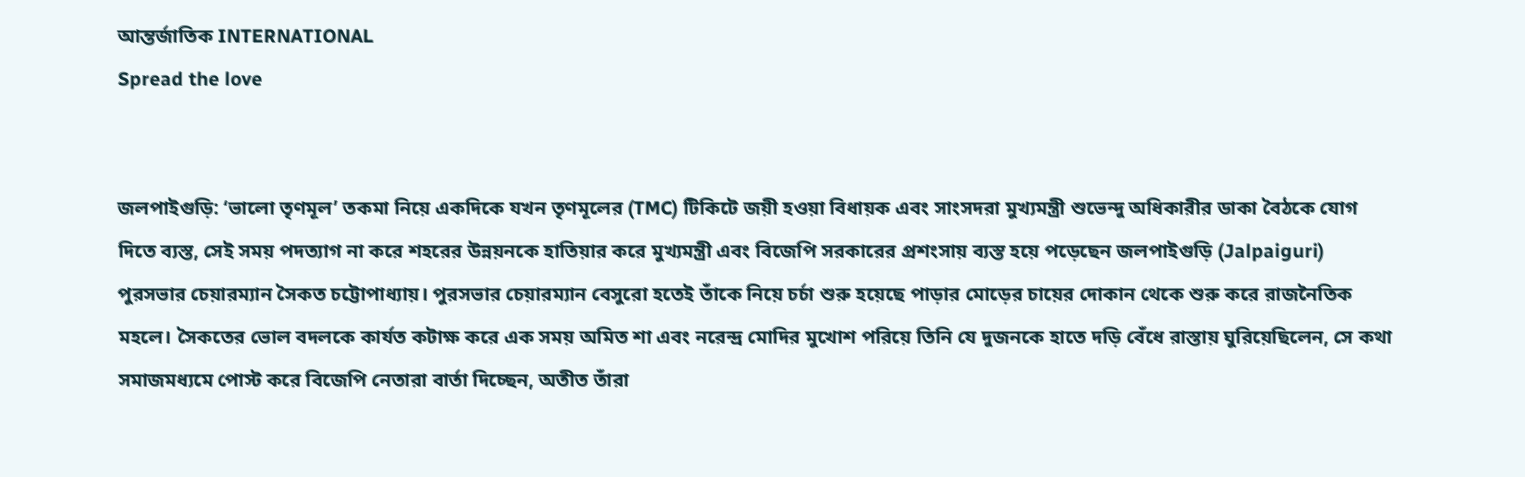আন্তর্জাতিক INTERNATIONAL
Spread the love


জলপাইগুড়ি: ‘ভালো তৃণমূল’ তকমা নিয়ে একদিকে যখন তৃণমূলের (TMC) টিকিটে জয়ী হওয়া বিধায়ক এবং সাংসদরা মুখ্যমন্ত্রী শুভেন্দু অধিকারীর ডাকা বৈঠকে যোগ দিতে ব্যস্ত, সেই সময় পদত্যাগ না করে শহরের উন্নয়নকে হাতিয়ার করে মুখ্যমন্ত্রী এবং বিজেপি সরকারের প্রশংসায় ব্যস্ত হয়ে পড়েছেন জলপাইগুড়ি (Jalpaiguri) পুরসভার চেয়ারম্যান সৈকত চট্টোপাধ্যায়। পুরসভার চেয়ারম্যান বেসুরো হতেই তাঁকে নিয়ে চর্চা শুরু হয়েছে পাড়ার মোড়ের চায়ের দোকান থেকে শুরু করে রাজনৈতিক মহলে। সৈকতের ভোল বদলকে কার্যত কটাক্ষ করে এক সময় অমিত শা এবং নরেন্দ্র মোদির মুখোশ পরিয়ে তিনি যে দুজনকে হাতে দড়ি বেঁধে রাস্তায় ঘুরিয়েছিলেন, সে কথা সমাজমধ্যমে পোস্ট করে বিজেপি নেতারা বার্তা দিচ্ছেন, অতীত তাঁরা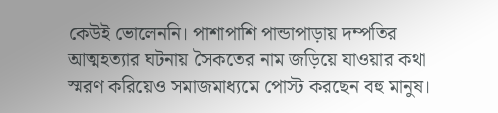কেউই ভোলেননি। পাশাপাশি পান্ডাপাড়ায় দম্পতির আত্মহত্যার ঘটনায় সৈকতের নাম জড়িয়ে যাওয়ার কথা স্মরণ করিয়েও সমাজমাধ্যমে পোস্ট করছেন বহু মানুষ।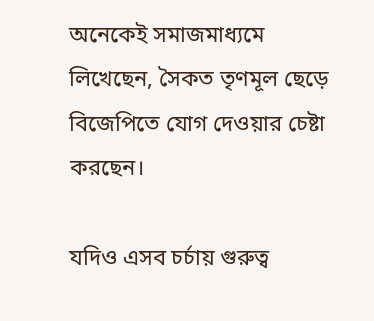অনেকেই সমাজমাধ্যমে লিখেছেন, সৈকত তৃণমূল ছেড়ে বিজেপিতে যোগ দেওয়ার চেষ্টা করছেন।

যদিও এসব চর্চায় গুরুত্ব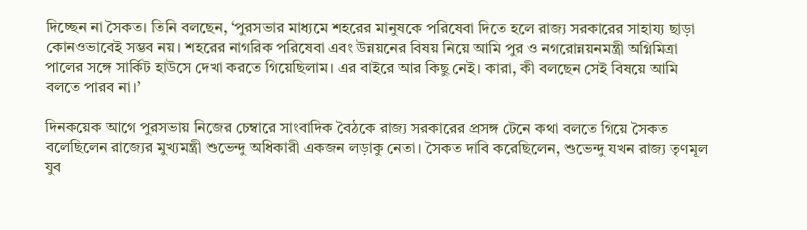দিচ্ছেন না সৈকত। তিনি বলছেন, ‘পুরসভার মাধ্যমে শহরের মানুষকে পরিষেবা দিতে হলে রাজ্য সরকারের সাহায্য ছাড়া কোনওভাবেই সম্ভব নয়। শহরের নাগরিক পরিষেবা এবং উন্নয়নের বিষয় নিয়ে আমি পুর ও নগরোন্নয়নমন্ত্রী অগ্নিমিত্রা পালের সঙ্গে সার্কিট হাউসে দেখা করতে গিয়েছিলাম। এর বাইরে আর কিছু নেই। কারা, কী বলছেন সেই বিষয়ে আমি বলতে পারব না।’

দিনকয়েক আগে পুরসভায় নিজের চেম্বারে সাংবাদিক বৈঠকে রাজ্য সরকারের প্রসঙ্গ টেনে কথা বলতে গিয়ে সৈকত বলেছিলেন রাজ্যের মুখ্যমন্ত্রী শুভেন্দু অধিকারী একজন লড়াকু নেতা। সৈকত দাবি করেছিলেন, শুভেন্দু যখন রাজ্য তৃণমূল যুব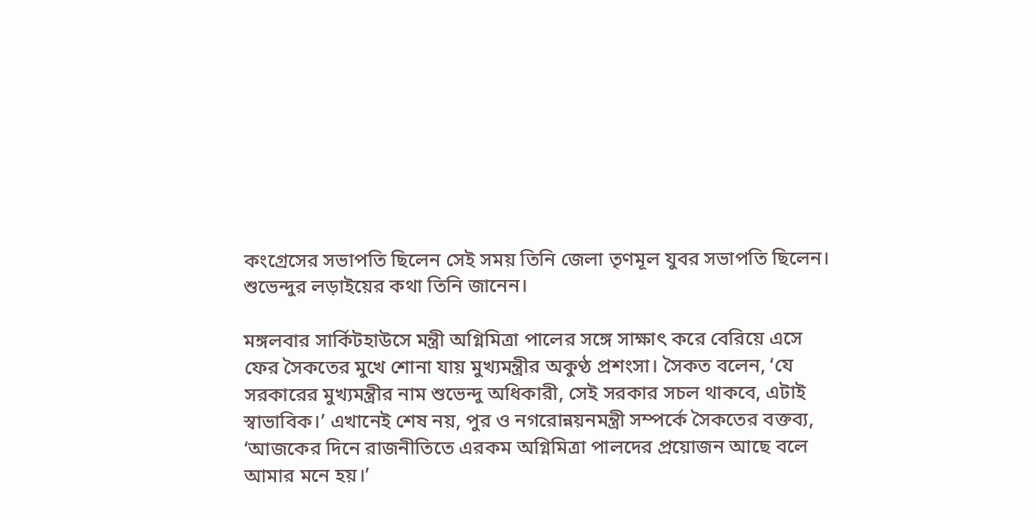কংগ্রেসের সভাপতি ছিলেন সেই সময় তিনি জেলা তৃণমূল যুবর সভাপতি ছিলেন। শুভেন্দুর লড়াইয়ের কথা তিনি জানেন।

মঙ্গলবার সার্কিটহাউসে মন্ত্রী অগ্নিমিত্রা পালের সঙ্গে সাক্ষাৎ করে বেরিয়ে এসে ফের সৈকতের মুখে শোনা যায় মুখ্যমন্ত্রীর অকুণ্ঠ প্রশংসা। সৈকত বলেন, ‘যে সরকারের মুখ্যমন্ত্রীর নাম শুভেন্দু অধিকারী, সেই সরকার সচল থাকবে, এটাই স্বাভাবিক।’ এখানেই শেষ নয়, পুর ও নগরোন্নয়নমন্ত্রী সম্পর্কে সৈকতের বক্তব্য, ‘আজকের দিনে রাজনীতিতে এরকম অগ্নিমিত্রা পালদের প্রয়োজন আছে বলে আমার মনে হয়।’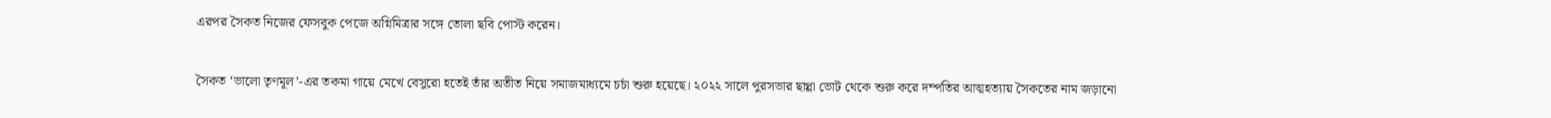এরপর সৈকত নিজের ফেসবুক পেজে অগ্নিমিত্রার সঙ্গে তোলা ছবি পোস্ট করেন।

সৈকত ‘ভালো তৃণমূল’-এর তকমা গায়ে মেখে বেসুরো হতেই তাঁর অতীত নিয়ে সমাজমাধ্যমে চর্চা শুরু হয়েছে। ২০২২ সালে পুরসভার ছাপ্পা ভোট থেকে শুরু করে দম্পতির আত্মহত্যায় সৈকতের নাম জড়ানো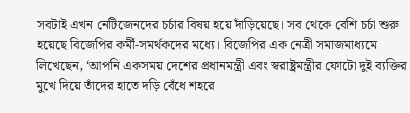সবটাই এখন নেটিজেনদের চর্চার বিষয় হয়ে দাঁড়িয়েছে। সব থেকে বেশি চর্চা শুরু হয়েছে বিজেপির কর্মী-সমর্থকদের মধ্যে। বিজেপির এক নেত্রী সমাজমাধ্যমে লিখেছেন, ‘আপনি একসময় দেশের প্রধানমন্ত্রী এবং স্বরাষ্ট্রমন্ত্রীর ফোটো দুই ব্যক্তির মুখে দিয়ে তাঁদের হাতে দড়ি বেঁধে শহরে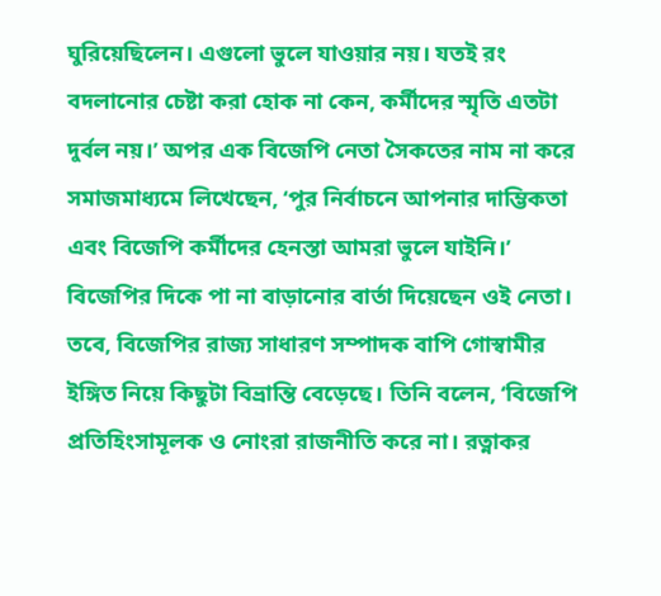ঘুরিয়েছিলেন। এগুলো ভুলে যাওয়ার নয়। যতই রং বদলানোর চেষ্টা করা হোক না কেন, কর্মীদের স্মৃতি এতটা দুর্বল নয়।’ অপর এক বিজেপি নেতা সৈকতের নাম না করে সমাজমাধ্যমে লিখেছেন, ‘পুর নির্বাচনে আপনার দাম্ভিকতা এবং বিজেপি কর্মীদের হেনস্তা আমরা ভুলে যাইনি।’ বিজেপির দিকে পা না বাড়ানোর বার্তা দিয়েছেন ওই নেতা। তবে, বিজেপির রাজ্য সাধারণ সম্পাদক বাপি গোস্বামীর ইঙ্গিত নিয়ে কিছুটা বিভ্রান্তি বেড়েছে। তিনি বলেন, ‘বিজেপি প্রতিহিংসামূলক ও নোংরা রাজনীতি করে না। রত্নাকর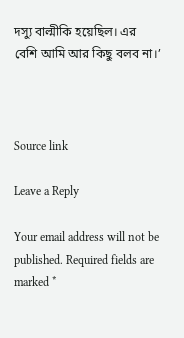দস্যু বাল্মীকি হয়েছিল। এর বেশি আমি আর কিছু বলব না।’



Source link

Leave a Reply

Your email address will not be published. Required fields are marked *